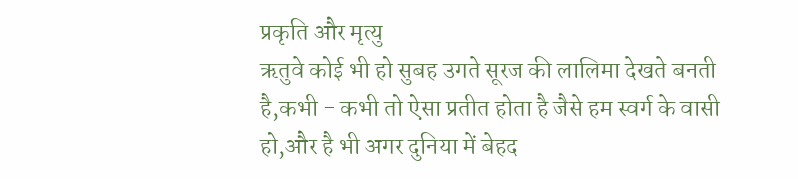प्रकृति और मृत्यु
ऋतुवे कोई भी हो सुबह उगते सूरज की लालिमा देखते बनती है,कभी - कभी तो ऐसा प्रतीत होता है जैसे हम स्वर्ग के वासी हो,और है भी अगर दुनिया में बेहद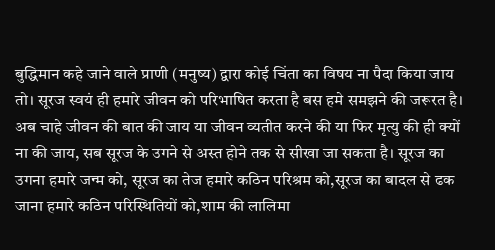बुद्धिमान कहे जाने वाले प्राणी (मनुष्य) द्वारा कोई चिंता का विषय ना पैदा किया जाय तो। सूरज स्वयं ही हमारे जीवन को परिभाषित करता है बस हमे समझने की जरूरत है। अब चाहे जीवन की बात की जाय या जीवन व्यतीत करने की या फिर मृत्यु की ही क्यों ना की जाय, सब सूरज के उगने से अस्त होने तक से सीखा जा सकता है। सूरज का उगना हमारे जन्म को, सूरज का तेज हमारे कठिन परिश्रम को,सूरज का बादल से ढक जाना हमारे कठिन परिस्थितियों को,शाम की लालिमा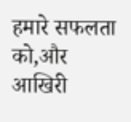हमारे सफलता को,और आखिरी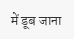में डूब जाना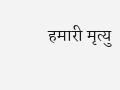हमारी मृत्यु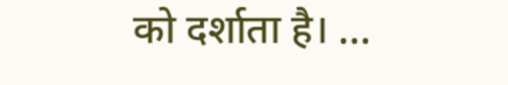को दर्शाता है। ...